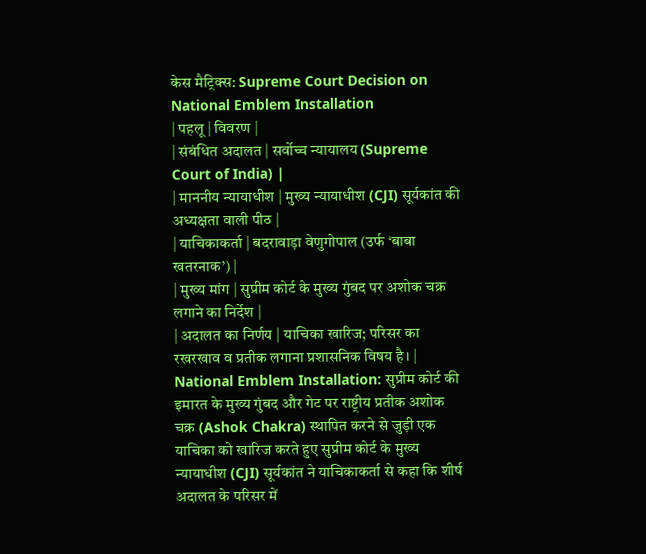केस मैट्रिक्स: Supreme Court Decision on National Emblem Installation
| पहलू | विवरण |
| संबंधित अदालत | सर्वोच्च न्यायालय (Supreme Court of India) |
| माननीय न्यायाधीश | मुख्य न्यायाधीश (CJI) सूर्यकांत की अध्यक्षता वाली पीठ |
| याचिकाकर्ता | बदरावाड़ा वेणुगोपाल (उर्फ ‘बाबा खतरनाक’) |
| मुख्य मांग | सुप्रीम कोर्ट के मुख्य गुंबद पर अशोक चक्र लगाने का निर्देश |
| अदालत का निर्णय | याचिका खारिज; परिसर का रखरखाव व प्रतीक लगाना प्रशासनिक विषय है। |
National Emblem Installation: सुप्रीम कोर्ट की इमारत के मुख्य गुंबद और गेट पर राष्ट्रीय प्रतीक अशोक चक्र (Ashok Chakra) स्थापित करने से जुड़ी एक याचिका को खारिज करते हुए सुप्रीम कोर्ट के मुख्य न्यायाधीश (CJI) सूर्यकांत ने याचिकाकर्ता से कहा कि शीर्ष अदालत के परिसर में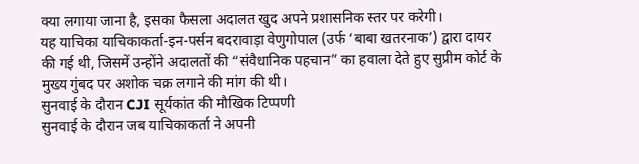क्या लगाया जाना है, इसका फैसला अदालत खुद अपने प्रशासनिक स्तर पर करेगी।
यह याचिका याचिकाकर्ता-इन-पर्सन बदरावाड़ा वेणुगोपाल (उर्फ ‘बाबा खतरनाक’) द्वारा दायर की गई थी, जिसमें उन्होंने अदालतों की “संवैधानिक पहचान” का हवाला देते हुए सुप्रीम कोर्ट के मुख्य गुंबद पर अशोक चक्र लगाने की मांग की थी।
सुनवाई के दौरान CJI सूर्यकांत की मौखिक टिप्पणी
सुनवाई के दौरान जब याचिकाकर्ता ने अपनी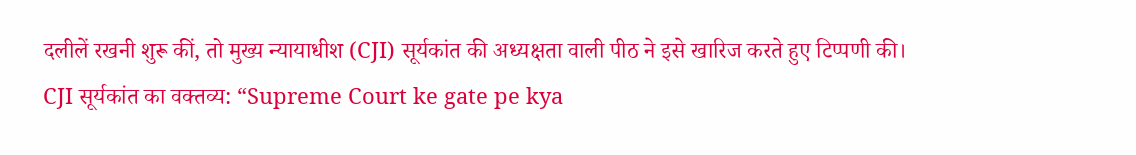दलीलें रखनी शुरू कीं, तो मुख्य न्यायाधीश (CJI) सूर्यकांत की अध्यक्षता वाली पीठ ने इसे खारिज करते हुए टिप्पणी की।
CJI सूर्यकांत का वक्तव्य: “Supreme Court ke gate pe kya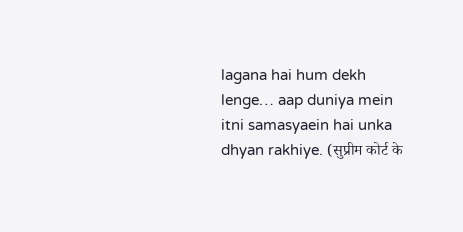lagana hai hum dekh lenge… aap duniya mein itni samasyaein hai unka dhyan rakhiye. (सुप्रीम कोर्ट के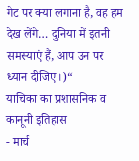गेट पर क्या लगाना है, वह हम देख लेंगे… दुनिया में इतनी समस्याएं हैं, आप उन पर ध्यान दीजिए।)“
याचिका का प्रशासनिक व कानूनी इतिहास
- मार्च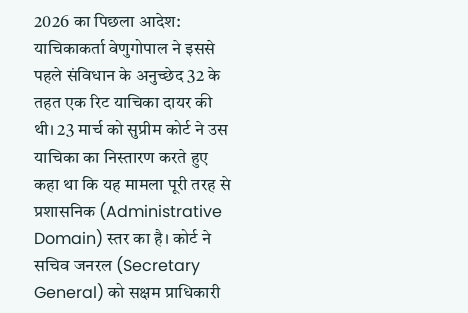2026 का पिछला आदेश: याचिकाकर्ता वेणुगोपाल ने इससे पहले संविधान के अनुच्छेद 32 के तहत एक रिट याचिका दायर की थी। 23 मार्च को सुप्रीम कोर्ट ने उस याचिका का निस्तारण करते हुए कहा था कि यह मामला पूरी तरह से प्रशासनिक (Administrative Domain) स्तर का है। कोर्ट ने सचिव जनरल (Secretary General) को सक्षम प्राधिकारी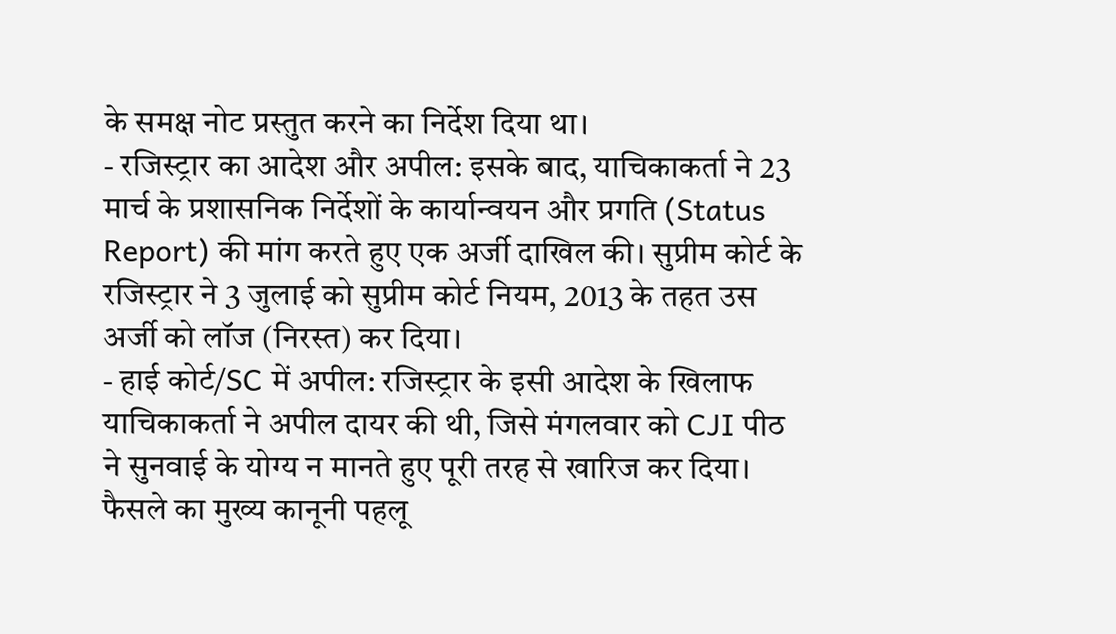के समक्ष नोट प्रस्तुत करने का निर्देश दिया था।
- रजिस्ट्रार का आदेश और अपील: इसके बाद, याचिकाकर्ता ने 23 मार्च के प्रशासनिक निर्देशों के कार्यान्वयन और प्रगति (Status Report) की मांग करते हुए एक अर्जी दाखिल की। सुप्रीम कोर्ट के रजिस्ट्रार ने 3 जुलाई को सुप्रीम कोर्ट नियम, 2013 के तहत उस अर्जी को लॉज (निरस्त) कर दिया।
- हाई कोर्ट/SC में अपील: रजिस्ट्रार के इसी आदेश के खिलाफ याचिकाकर्ता ने अपील दायर की थी, जिसे मंगलवार को CJI पीठ ने सुनवाई के योग्य न मानते हुए पूरी तरह से खारिज कर दिया।
फैसले का मुख्य कानूनी पहलू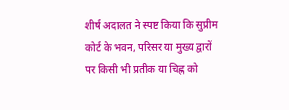शीर्ष अदालत ने स्पष्ट किया कि सुप्रीम कोर्ट के भवन, परिसर या मुख्य द्वारों पर किसी भी प्रतीक या चिह्न को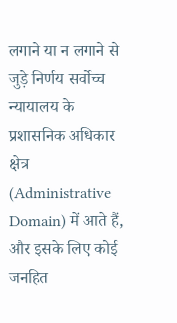लगाने या न लगाने से जुड़े निर्णय सर्वोच्च न्यायालय के प्रशासनिक अधिकार क्षेत्र (Administrative Domain) में आते हैं, और इसके लिए कोई जनहित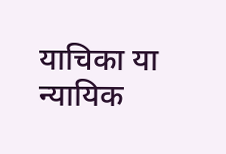याचिका या न्यायिक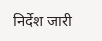निर्देश जारी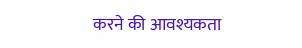करने की आवश्यकता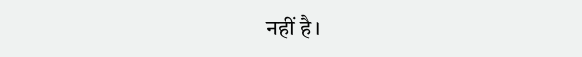नहीं है।